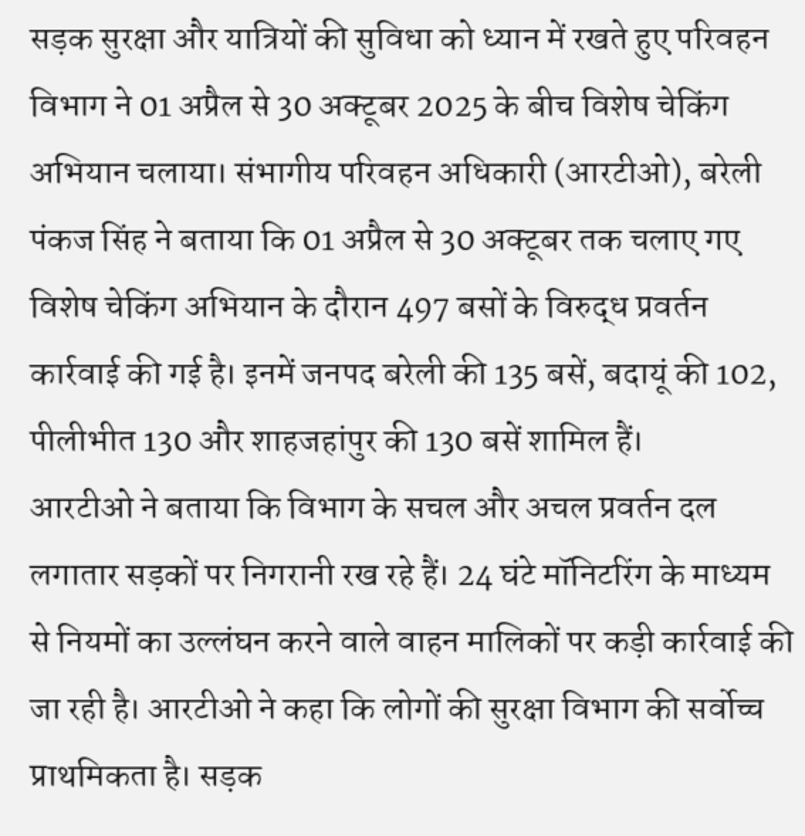सड़क सुरक्षा और यात्रियों की सुविधा को ध्यान में रखते हुए परिवहन विभाग ने 01 अप्रैल से 30 अक्टूबर 2025 के बीच विशेष चेकिंग अभियान चलाया। संभागीय परिवहन अधिकारी (आरटीओ), बरेली पंकज सिंह ने बताया कि 01 अप्रैल से 30 अक्टूबर तक चलाए गए विशेष चेकिंग अभियान के दौरान 497 बसों के विरुद्ध प्रवर्तन कार्रवाई की गई है। इनमें जनपद बरेली की 135 बसें, बदायूं की 102, पीलीभीत 130 और शाहजहांपुर की 130 बसें शामिल हैं।
आरटीओ ने बताया कि विभाग के सचल और अचल प्रवर्तन दल लगातार सड़कों पर निगरानी रख रहे हैं। 24 घंटे मॉनिटरिंग के माध्यम से नियमों का उल्लंघन करने वाले वाहन मालिकों पर कड़ी कार्रवाई की जा रही है। आरटीओ ने कहा कि लोगों की सुरक्षा विभाग की सर्वोच्च प्राथमिकता है। सड़क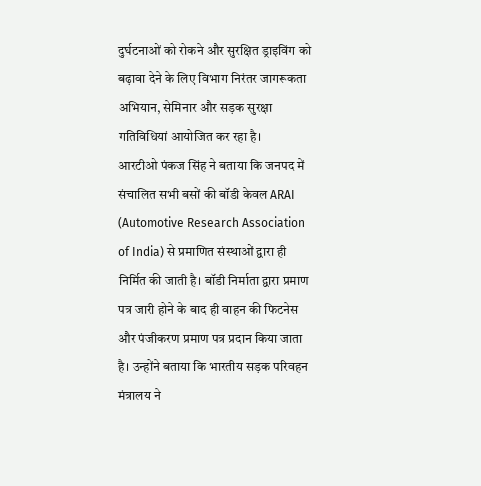दुर्घटनाओं को रोकने और सुरक्षित ड्राइविंग को बढ़ावा देने के लिए विभाग निरंतर जागरूकता अभियान, सेमिनार और सड़क सुरक्षा गतिविधियां आयोजित कर रहा है।
आरटीओ पंकज सिंह ने बताया कि जनपद में संचालित सभी बसों की बॉडी केवल ARAI (Automotive Research Association of India) से प्रमाणित संस्थाओं द्वारा ही निर्मित की जाती है। बॉडी निर्माता द्वारा प्रमाण पत्र जारी होने के बाद ही वाहन की फिटनेस और पंजीकरण प्रमाण पत्र प्रदान किया जाता है। उन्होंने बताया कि भारतीय सड़क परिवहन मंत्रालय ने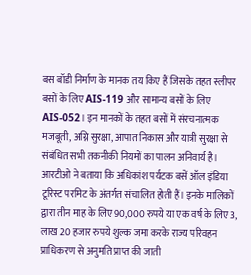बस बॉडी निर्माण के मानक तय किए हैं जिसके तहत स्लीपर बसों के लिए AIS-119 और सामान्य बसों के लिए AIS-052। इन मानकों के तहत बसों में संरचनात्मक मजबूती, अग्नि सुरक्षा, आपात निकास और यात्री सुरक्षा से संबंधित सभी तकनीकी नियमों का पालन अनिवार्य है।
आरटीओ ने बताया कि अधिकांश पर्यटक बसें ऑल इंडिया टूरिस्ट परमिट के अंतर्गत संचालित होती हैं। इनके मालिकों द्वारा तीन माह के लिए 90,000 रुपये या एक वर्ष के लिए 3, लाख 20 हजार रुपये शुल्क जमा करके राज्य परिवहन प्राधिकरण से अनुमति प्राप्त की जाती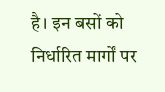है। इन बसों को निर्धारित मार्गों पर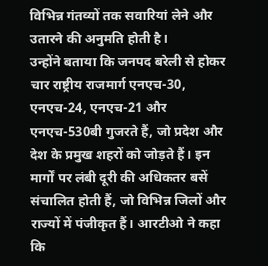विभिन्न गंतव्यों तक सवारियां लेने और उतारने की अनुमति होती है।
उन्होंने बताया कि जनपद बरेली से होकर चार राष्ट्रीय राजमार्ग एनएच-30, एनएच-24, एनएच-21 और एनएच-530बी गुजरते हैं, जो प्रदेश और देश के प्रमुख शहरों को जोड़ते हैं। इन मार्गों पर लंबी दूरी की अधिकतर बसें संचालित होती हैं, जो विभिन्न जिलों और राज्यों में पंजीकृत हैं। आरटीओ ने कहा कि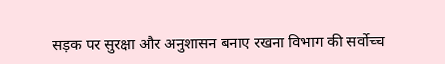सड़क पर सुरक्षा और अनुशासन बनाए रखना विभाग की सर्वोच्च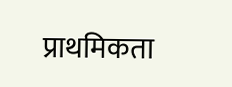प्राथमिकता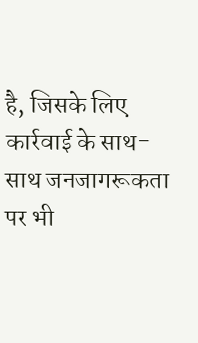है, जिसके लिए कार्रवाई के साथ-साथ जनजागरूकता पर भी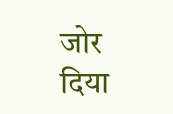जोर दिया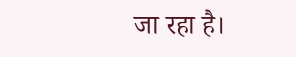जा रहा है।